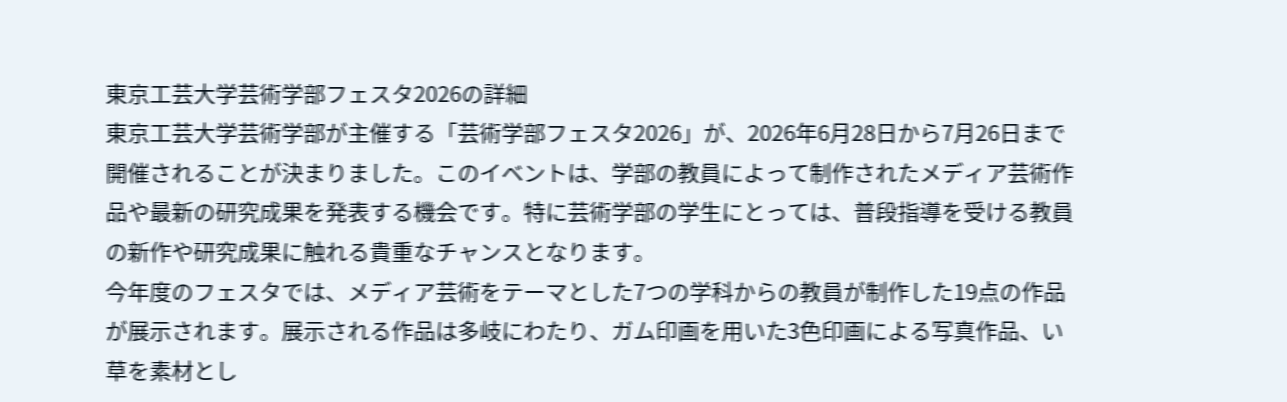東京工芸大学芸術学部フェスタ2026の詳細
東京工芸大学芸術学部が主催する「芸術学部フェスタ2026」が、2026年6月28日から7月26日まで開催されることが決まりました。このイベントは、学部の教員によって制作されたメディア芸術作品や最新の研究成果を発表する機会です。特に芸術学部の学生にとっては、普段指導を受ける教員の新作や研究成果に触れる貴重なチャンスとなります。
今年度のフェスタでは、メディア芸術をテーマとした7つの学科からの教員が制作した19点の作品が展示されます。展示される作品は多岐にわたり、ガム印画を用いた3色印画による写真作品、い草を素材とし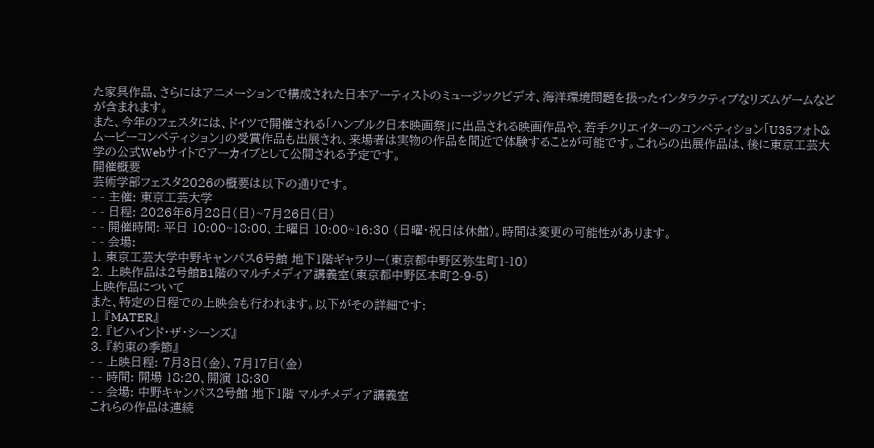た家具作品、さらにはアニメーションで構成された日本アーティストのミュージックビデオ、海洋環境問題を扱ったインタラクティブなリズムゲームなどが含まれます。
また、今年のフェスタには、ドイツで開催される「ハンブルク日本映画祭」に出品される映画作品や、若手クリエイターのコンペティション「U35フォト&ムービーコンペティション」の受賞作品も出展され、来場者は実物の作品を間近で体験することが可能です。これらの出展作品は、後に東京工芸大学の公式Webサイトでアーカイブとして公開される予定です。
開催概要
芸術学部フェスタ2026の概要は以下の通りです。
- - 主催: 東京工芸大学
- - 日程: 2026年6月28日(日)~7月26日(日)
- - 開催時間: 平日 10:00~18:00、土曜日 10:00~16:30 (日曜・祝日は休館)。時間は変更の可能性があります。
- - 会場:
1. 東京工芸大学中野キャンパス6号館 地下1階ギャラリー(東京都中野区弥生町1-10)
2. 上映作品は2号館B1階のマルチメディア講義室(東京都中野区本町2-9-5)
上映作品について
また、特定の日程での上映会も行われます。以下がその詳細です:
1. 『MATER』
2. 『ビハインド・ザ・シーンズ』
3. 『約束の季節』
- - 上映日程: 7月3日(金)、7月17日(金)
- - 時間: 開場 18:20、開演 18:30
- - 会場: 中野キャンパス2号館 地下1階 マルチメディア講義室
これらの作品は連続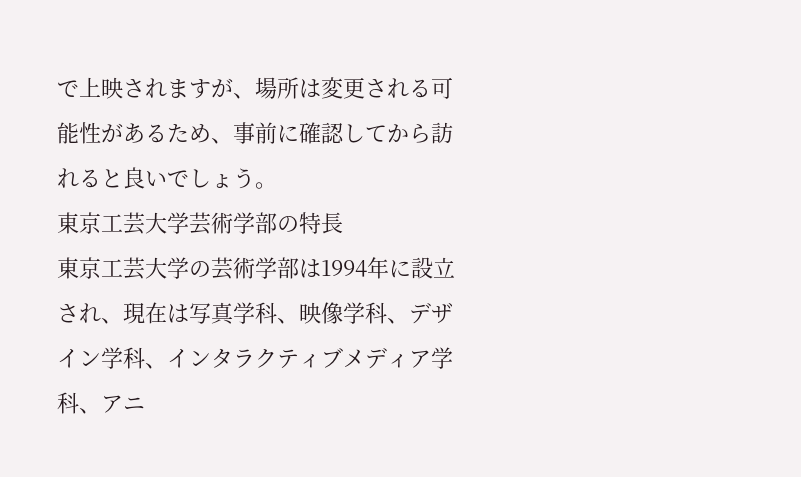で上映されますが、場所は変更される可能性があるため、事前に確認してから訪れると良いでしょう。
東京工芸大学芸術学部の特長
東京工芸大学の芸術学部は1994年に設立され、現在は写真学科、映像学科、デザイン学科、インタラクティブメディア学科、アニ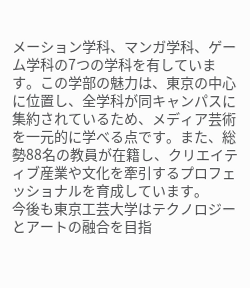メーション学科、マンガ学科、ゲーム学科の7つの学科を有しています。この学部の魅力は、東京の中心に位置し、全学科が同キャンパスに集約されているため、メディア芸術を一元的に学べる点です。また、総勢88名の教員が在籍し、クリエイティブ産業や文化を牽引するプロフェッショナルを育成しています。
今後も東京工芸大学はテクノロジーとアートの融合を目指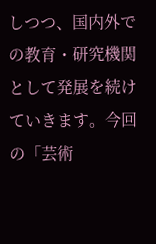しつつ、国内外での教育・研究機関として発展を続けていきます。今回の「芸術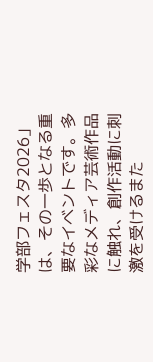学部フェスタ2026」は、その一歩となる重要なイベントです。多彩なメディア芸術作品に触れ、創作活動に刺激を受けるまた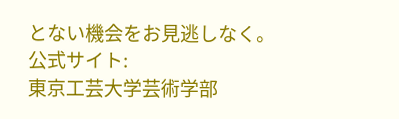とない機会をお見逃しなく。
公式サイト:
東京工芸大学芸術学部